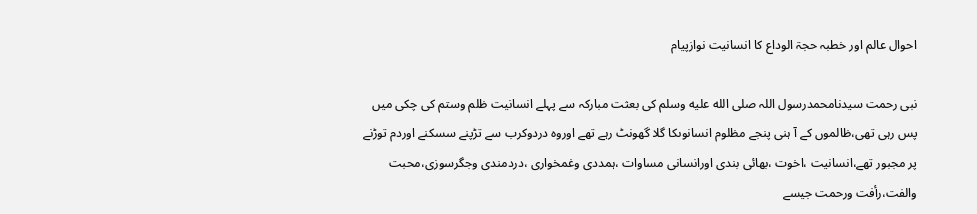احوال عالم اور خطبہ حجۃ الوداع کا انسانیت نوازپیام

نبی رحمت سیدنامحمدرسول اللہ صلى الله عليه وسلم کی بعثت مبارکہ سے پہلے انسانیت ظلم وستم کی چکی میں پس رہی تھی،ظالموں کے آ ہنی پنجے مظلوم انسانوںکا گلا گھونٹ رہے تھے اوروہ دردوکرب سے تڑپنے سسکنے اوردم توڑنے پر مجبور تھے،انسانیت ،اخوت ،بھائی بندی اورانسانی مساوات ،ہمددی وغمخواری ،دردمندی وجگرسوزی،محبت والفت،رأفت ورحمت جیسے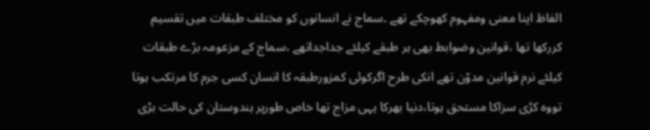الفاظ اپنا معنی ومفہوم کھوچکے تھے ۔سماج نے انسانوں کو مختلف طبقات میں تقسیم کررکھا تھا ،قوانین وضوابط بھی ہر طبقے کیلئے جداجداتھے ،سماج کے مزعومہ بڑے طبقات کیلئے نرم قوانین مدوّن تھے انکی طرح اگرکوئی کمزورطبقہ کا انسان کسی جرم کا مرتکب ہوتا تووہ کڑی سزاکا مستحق ہوتا،دنیا بھرکا یہی مزاج تھا خاص طورپر ہندوستان کی حالت بڑی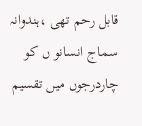قابل رحم تھی ،ہندوانہ سماج انسانو ں کو چاردرجوں میں تقسیم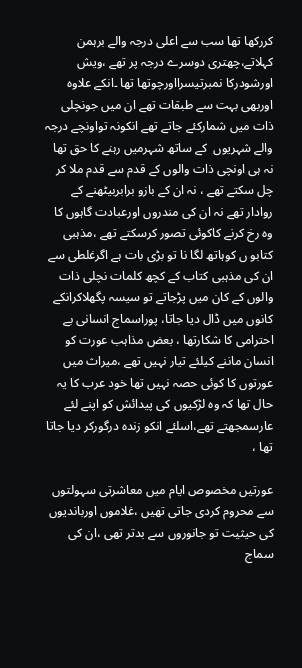کررکھا تھا سب سے اعلی درجہ والے برہمن کہلاتے،چھتری دوسرے درجہ پر تھے ،ویش اورشودرکا نمبرتیسرااورچوتھا تھا ۔انکے علاوہ اوربھی بہت سے طبقات تھے ان میں جونچلی ذات میں شمارکئے جاتے تھے انکونہ تواونچے درجہ والے شہریوں  کے ساتھ شہرمیں رہنے کا حق تھا نہ ہی اونچی ذات والوں کے قدم سے قدم ملا کر چل سکتے تھے ، نہ ان کے بازو برابربیٹھنے کے روادار تھے نہ ان کی مندروں اورعبادت گاہوں کا وہ رخ کرنے کاکوئی تصور کرسکتے تھے ،مذہبی کتابو ں کوہاتھ لگا نا تو بڑی بات ہے اگرغلطی سے ان کی مذہبی کتاب کے کچھ کلمات نچلی ذات والوں کے کان میں پڑجاتے تو سیسہ پگھلاکرانکے کانوں میں ڈال دیا جاتا، پوراسماج انسانی بے احترامی کا شکارتھا ، بعض مذاہب عورت کو انسان ماننے کیلئے تیار نہیں تھے ،میراث میں عورتوں کا کوئی حصہ نہیں تھا خود عرب کا یہ حال تھا کہ وہ لڑکیوں کی پیدائش کو اپنے لئے عارسمجھتے تھے،اسلئے انکو زندہ درگورکر دیا جاتا تھا ،

عورتیں مخصوص ایام میں معاشرتی سہولتوں سے محروم کردی جاتی تھیں ،غلاموں اورباندیوں کی حیثیت تو جانوروں سے بدتر تھی ،ان کی سماج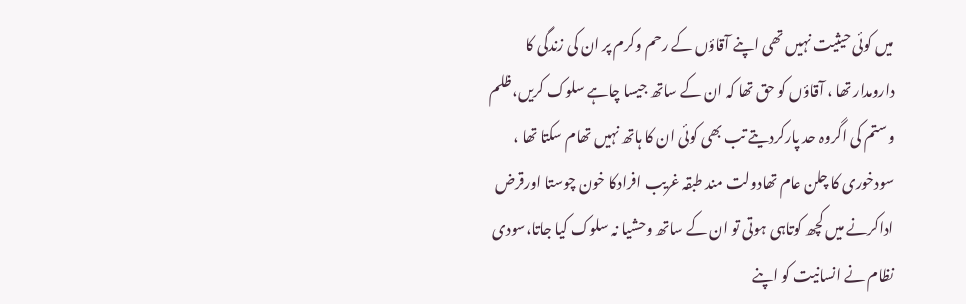میں کوئی حیثیت نہیں تھی اپنے آقاؤں کے رحم وکرم پر ان کی زندگی کا دارومدار تھا ، آقاؤں کو حق تھا کہ ان کے ساتھ جیسا چاہے سلوک کریں،ظلم وستم کی اگروہ حد پارکردیتے تب بھی کوئی ان کا ہاتھ نہیں تھام سکتا تھا ، سودخوری کا چلن عام تھادولت مند طبقہ غریب افرادکا خون چوستا اورقرض اداکرنے میں کچھ کوتاہی ہوتی تو ان کے ساتھ وحشیا نہ سلوک کیا جاتا،سودی نظام نے انسانیت کو اپنے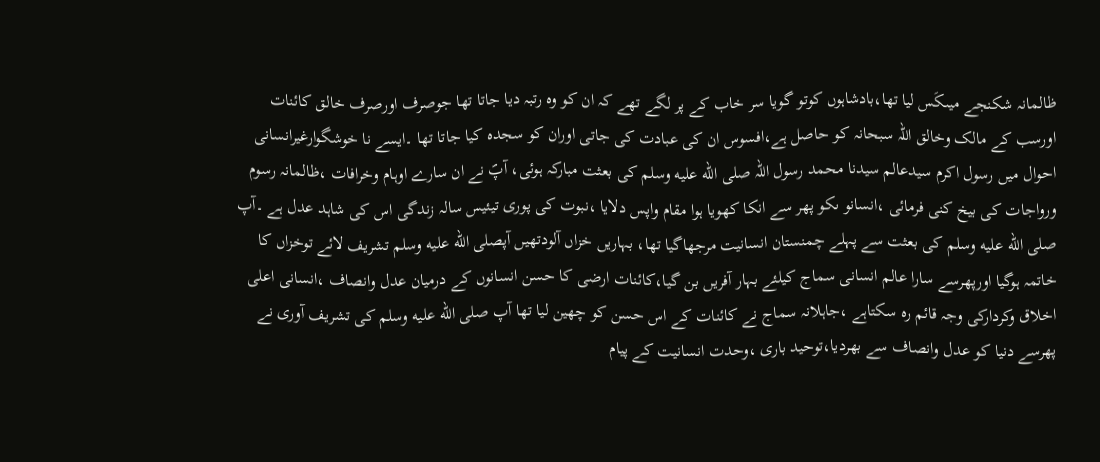ظالمانہ شکنجے میںکَس لیا تھا،بادشاہوں کوتو گویا سر خاب کے پر لگے تھے کہ ان کو وہ رتبہ دیا جاتا تھا جوصرف اورصرف خالق کائنات اورسب کے مالک وخالق اللہ سبحانہ کو حاصل ہے،افسوس ان کی عبادت کی جاتی اوران کو سجدہ کیا جاتا تھا ۔ایسے نا خوشگوارغیرانسانی احوال میں رسول اکرم سیدعالم سیدنا محمد رسول اللہ صلى الله عليه وسلم کی بعثت مبارکہ ہوئی، آپؐ نے ان سارے اوہام وخرافات ،ظالمانہ رسوم ورواجات کی بیخ کنی فرمائی ،انسانو ںکو پھر سے انکا کھویا ہوا مقام واپس دلایا ،نبوت کی پوری تیئیس سالہ زندگی اس کی شاہد عدل ہے ۔آپ صلى الله عليه وسلم کی بعثت سے پہلے چمنستان انسانیت مرجھاگیا تھا، بہاریں خزاں آلودتھیں آپصلى الله عليه وسلم تشریف لائے توخزاں کا خاتمہ ہوگیا اورپھرسے سارا عالم انسانی سماج کیلئے بہار آفریں بن گیا،کائنات ارضی کا حسن انسانوں کے درمیان عدل وانصاف ،انسانی اعلی اخلاق وکردارکی وجہ قائم رہ سکتاہے ،جاہلانہ سماج نے کائنات کے اس حسن کو چھین لیا تھا آپ صلى الله عليه وسلم کی تشریف آوری نے پھرسے دنیا کو عدل وانصاف سے بھردیا،توحید باری ،وحدت انسانیت کے پیام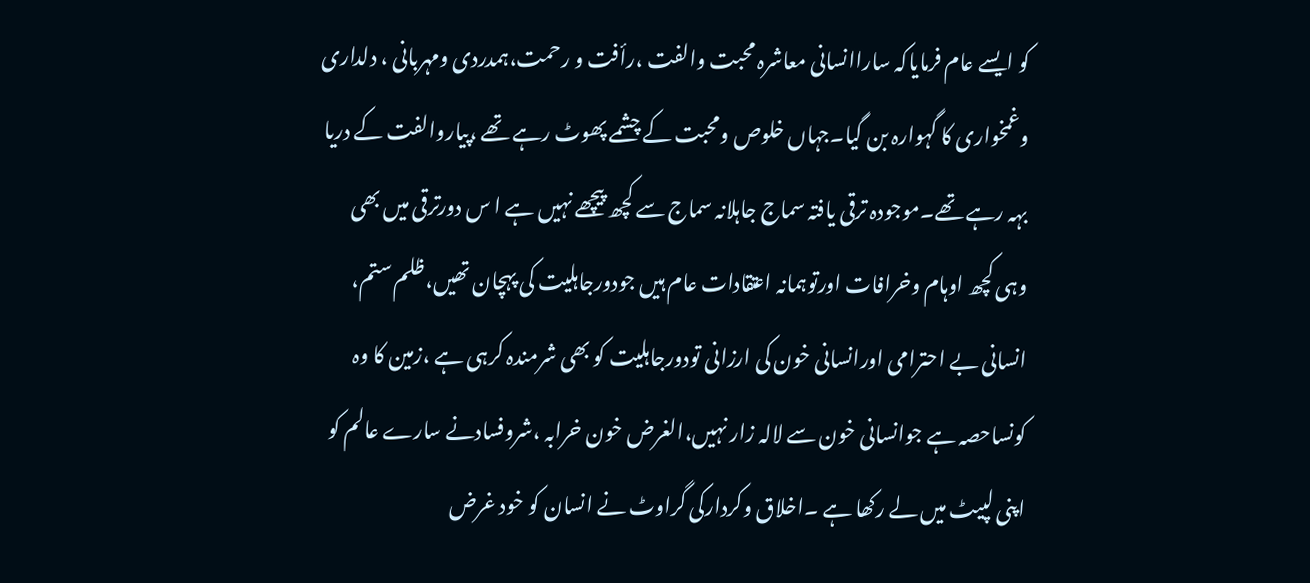کو ایسے عام فرمایاکہ ساراانسانی معاشرہ محبت والفت ،رأفت و رحمت،ہمدردی ومہربانی ، دلداری وغمخواری کا گہوارہ بن گیا۔جہاں خلوص ومحبت کے چشمے پھوٹ رہے تھے ،پیاروالفت کے دریا بہہ رہے تھے۔موجودہ ترقی یافتہ سماج جاہلانہ سماج سے کچھ پیچھے نہیں ہے ا س دورترقی میں بھی وہی کچھ اوہام وخرافات اورتوہمانہ اعتقادات عام ہیں جودورجاہلیت کی پہچان تھیں،ظلم ستم، انسانی بے احترامی اورانسانی خون کی ارزانی تودورجاہلیت کو بھی شرمندہ کرہی ہے ،زمین کا وہ کونساحصہ ہے جوانسانی خون سے لالہ زار نہیں،الغرض خون خرابہ ،شروفسادنے سارے عالم کو اپنی لپیٹ میں لے رکھا ہے ۔اخلاق وکردارکی گراوٹ نے انسان کو خود غرض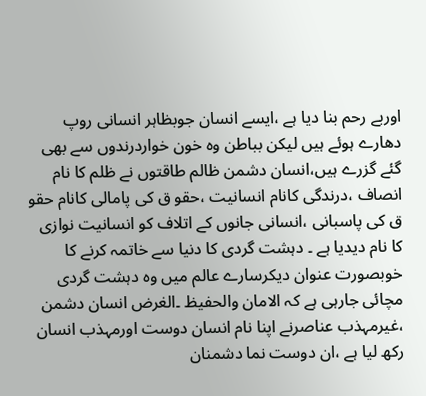اوربے رحم بنا دیا ہے ،ایسے انسان جوبظاہر انسانی روپ دھارے ہوئے ہیں لیکن بباطن وہ خون خواردرندوں سے بھی گئے گزرے ہیں،انسان دشمن ظالم طاقتوں نے ظلم کا نام انصاف ،درندگی کانام انسانیت ،حقو ق کی پامالی کانام حقو ق کی پاسبانی ،انسانی جانوں کے اتلاف کو انسانیت نوازی کا نام دیدیا ہے ۔ دہشت گردی کا دنیا سے خاتمہ کرنے کا خوبصورت عنوان دیکرسارے عالم میں وہ دہشت گردی مچائی جارہی ہے کہ الامان والحفیظ ۔الغرض انسان دشمن ،غیرمہذب عناصرنے اپنا نام انسان دوست اورمہذب انسان رکھ لیا ہے ،ان دوست نما دشمنان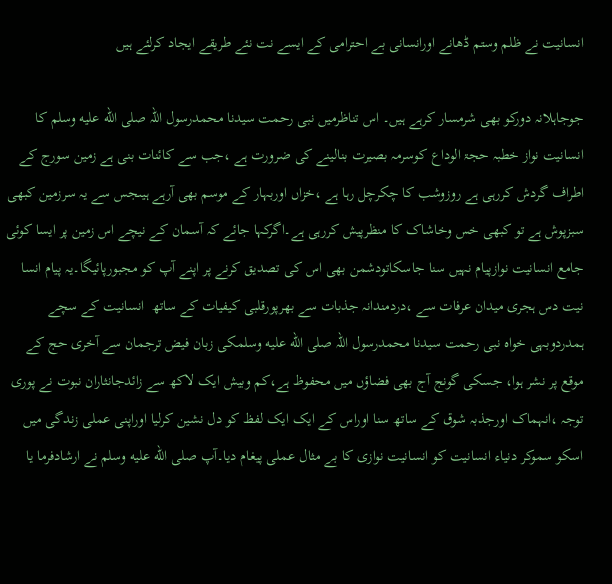انسانیت نے ظلم وستم ڈھانے اورانسانی بے احترامی کے ایسے نت نئے طریقے ایجاد کرلئے ہیں

جوجاہلانہ دورکو بھی شرمسار کرہے ہیں۔ اس تناظرمیں نبی رحمت سیدنا محمدرسول اللہ صلى الله عليه وسلم کا انسانیت نواز خطبہ حجۃ الوداع کوسرمہ بصیرت بنالینے کی ضرورت ہے ،جب سے کائنات بنی ہے زمین سورج کے اطراف گردش کررہی ہے روزوشب کا چکرچل رہا ہے ،خزاں اوربہار کے موسم بھی آرہے ہیںجس سے یہ سرزمین کبھی سبزپوش ہے تو کبھی خس وخاشاک کا منظرپیش کررہی ہے۔اگرکہا جائے کہ آسمان کے نیچے اس زمین پر ایسا کوئی جامع انسانیت نوازپیام نہیں سنا جاسکاتودشمن بھی اس کی تصدیق کرنے پر اپنے آپ کو مجبورپائیگا۔یہ پیام انسا نیت دس ہجری میدان عرفات سے ،دردمندانہ جذبات سے بھرپورقلبی کیفیات کے ساتھ  انسانیت کے سچے ہمدردوبہی خواہ نبی رحمت سیدنا محمدرسول اللہ صلى الله عليه وسلمکی زبان فیض ترجمان سے آخری حج کے موقع پر نشر ہوا، جسکی گونج آج بھی فضاؤں میں محفوظ ہے،کم وبیش ایک لاکھ سے زائدجانثاران نبوت نے پوری توجہ ،انہماک اورجذبہ شوق کے ساتھ سنا اوراس کے ایک ایک لفظ کو دل نشین کرلیا اوراپنی عملی زندگی میں اسکو سموکر دنیاء انسانیت کو انسانیت نوازی کا بے مثال عملی پیغام دیا۔آپ صلى الله عليه وسلم نے ارشادفرما یا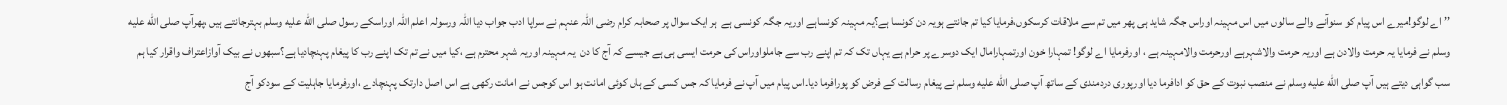’’اے لوگو!میرے اس پیام کو سنوآنے والے سالوں میں اس مہینہ اوراس جگہ شاید ہی پھر میں تم سے ملاقات کرسکوں،فرمایا کیا تم جانتے ہویہ دن کونسا ہے؟یہ مہینہ کونساہے اوریہ جگہ کونسی ہے  ہر ایک سوال پر صحابہ کرام رضی اللہ عنہم نے سراپا ادب جواب دیا اللہ ورسولہ اعلم اللہ اوراسکے رسول صلى الله عليه وسلم بہترجانتے ہیں ،پھرآپ صلى الله عليه وسلم نے فرمایا یہ حرمت والادن ہے اوریہ حرمت والاشہرہے اورحرمت والامہینہ ہے ، اورفرمایا اے لوگو! تمہارا خون اورتمہارامال ایک دوسرے پر حرام ہے یہاں تک کہ تم اپنے رب سے جاملواوراس کی حرمت ایسی ہی ہے جیسے کہ آج کا دن  یہ مہینہ اوریہ شہر محترم ہے ،کیا میں نے تم تک اپنے رب کا پیغام پہنچادیا ہے؟سبھوں نے بیک آوازاعتراف واقرار کیا ہم سب گواہی دیتے ہیں آپ صلى الله عليه وسلم نے منصب نبوت کے حق کو ادافرما دیا اورپوری دردمندی کے ساتھ آپ صلى الله عليه وسلم نے پیغام رسالت کے فرض کو پورافرما دیا۔اس پیام میں آپ نے فرمایا کہ جس کسی کے ہاں کوئی امانت ہو اس کوجس نے امانت رکھی ہے اس اصل دارتک پہنچادے ،اورفرمایا جاہلیت کے سودکو آج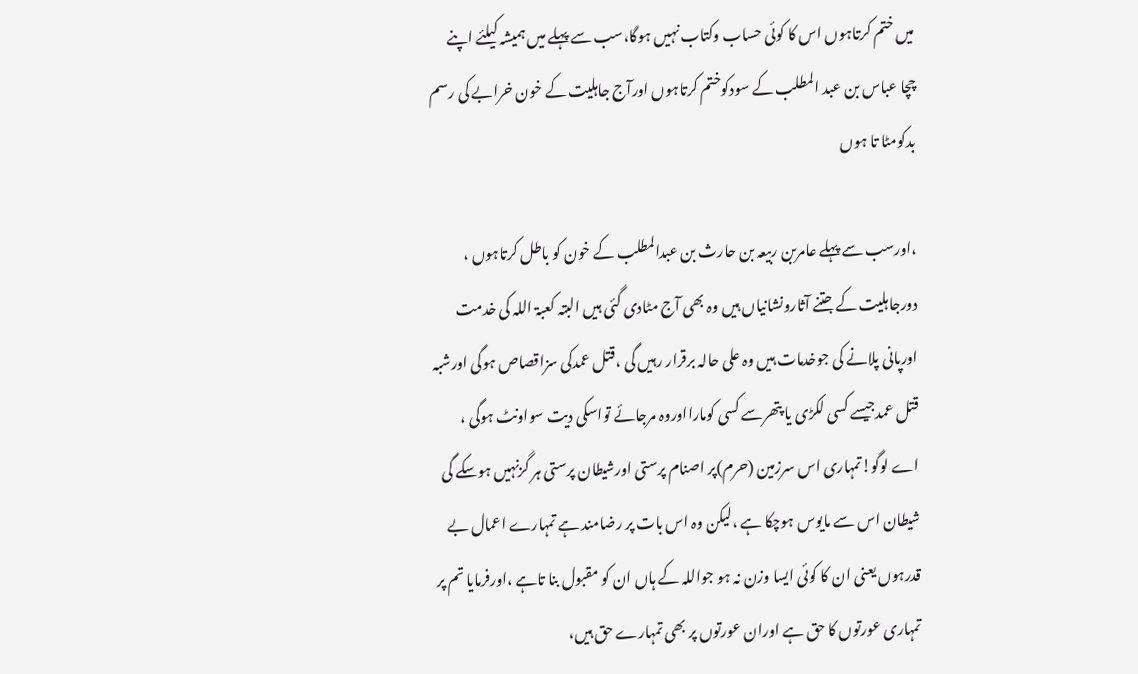میں ختم کرتاہوں اس کا کوئی حساب وکتاب نہیں ہوگا،سب سے پہلے میں ہمیشہ کیلئے اپنے چچا عباس بن عبد المطلب کے سودکوختم کرتاہوں اورآج جاہلیت کے خون خرابے کی رسم بدکومٹا تا ہوں

،اورسب سے پہلے عامربن ربیعہ بن حارث بن عبدالمطلب کے خون کو باطل کرتاہوں ، دورجاہلیت کے جتنے آثارونشانیاں ہیں وہ بھی آج مٹادی گئی ہیں البتہ کعبۃ اللہ کی خدمت اورپانی پلانے کی جوخدمات ہیں وہ علی حالہ برقرار رہیں گی ،قتل عمدکی سزاقصاص ہوگی اورشبہ قتل عمدجیسے کسی لکڑی یا پتھرسے کسی کومارااوروہ مرجائے تواسکی دیت سواونٹ ہوگی ، اے لوگو!تمہاری اس سرزمین (حرم)پر اصنام پرستی اورشیطان پرستی ہر گزنہیں ہوسکے گی شیطان اس سے مایوس ہوچکا ہے ،لیکن وہ اس بات پر رضامند ہے تمہارے اعمال بے قدرہوں یعنی ان کا کوئی ایسا وزن نہ ہو جواللہ کے ہاں ان کو مقبول بنا تاہے ،اورفرمایا تم پر تمہاری عورتوں کا حق ہے اوران عورتوں پر بھی تمہارے حق ہیں،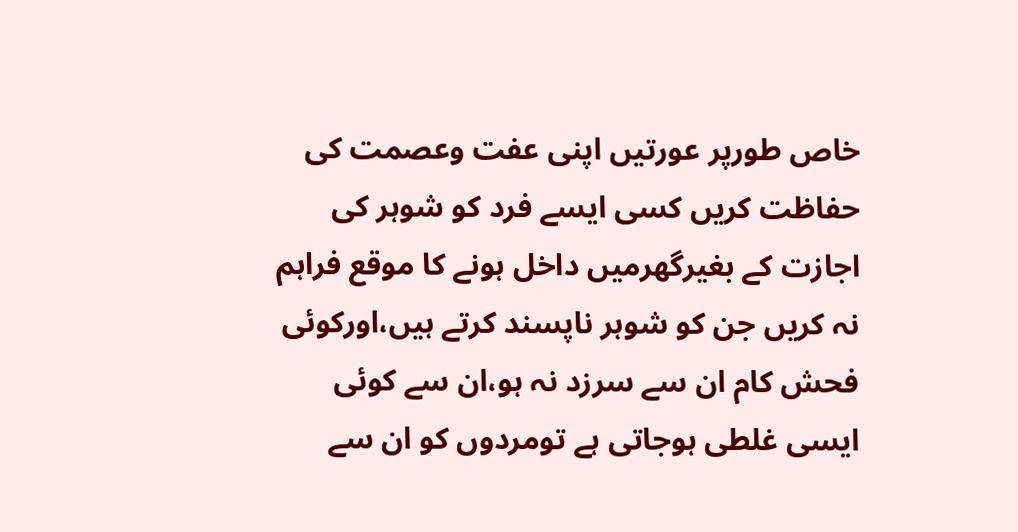خاص طورپر عورتیں اپنی عفت وعصمت کی حفاظت کریں کسی ایسے فرد کو شوہر کی اجازت کے بغیرگھرمیں داخل ہونے کا موقع فراہم نہ کریں جن کو شوہر ناپسند کرتے ہیں،اورکوئی فحش کام ان سے سرزد نہ ہو،ان سے کوئی ایسی غلطی ہوجاتی ہے تومردوں کو ان سے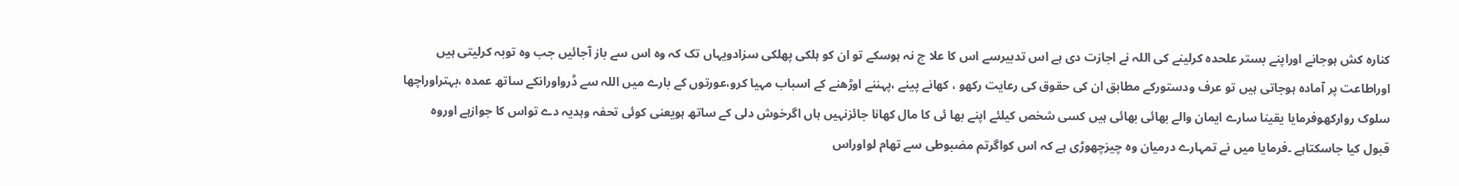کنارہ کش ہوجانے اوراپنے بستر علحدہ کرلینے کی اللہ نے اجازت دی ہے اس تدبیرسے اس کا علا ج نہ ہوسکے تو ان کو ہلکی پھلکی سزادویہاں تک کہ وہ اس سے باز آجائیں جب وہ توبہ کرلیتی ہیں اوراطاعت پر آمادہ ہوجاتی ہیں تو عرف ودستورکے مطابق ان کی حقوق کی رعایت رکھو ، کھانے پینے ،پہننے اوڑھنے کے اسباب مہیا کرو،عورتوں کے بارے میں اللہ سے ڈرواورانکے ساتھ عمدہ ،بہتراوراچھا سلوک روارکھوفرمایا یقینا سارے ایمان والے بھائی بھائی ہیں کسی شخص کیلئے اپنے بھا ئی کا مال کھانا جائزنہیں ہاں اگرخوش دلی کے ساتھ ہویعنی کوئی تحفہ وہدیہ دے تواس کا جوازہے اوروہ قبول کیا جاسکتاہے ۔فرمایا میں نے تمہارے درمیان وہ چیزچھوڑی ہے کہ اس کواگرتم مضبوطی سے تھام لواوراس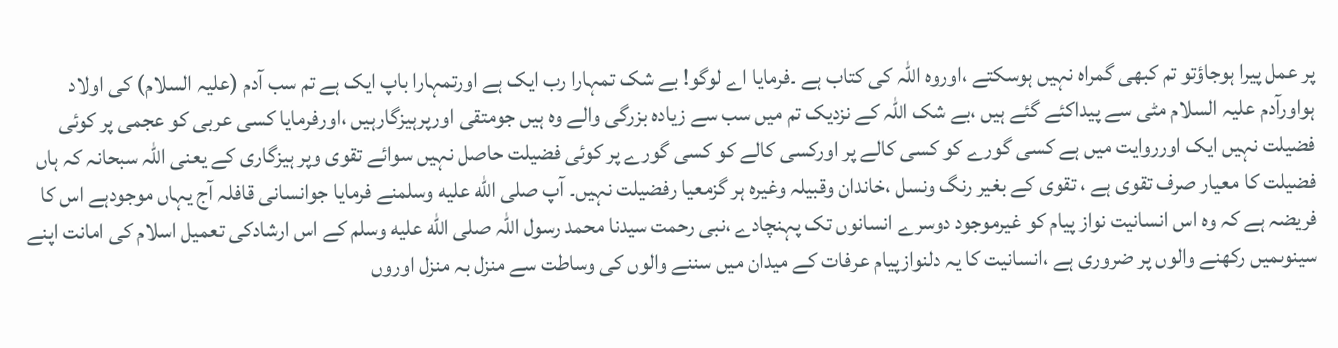پر عمل پیرا ہوجاؤتو تم کبھی گمراہ نہیں ہوسکتے ،اوروہ اللہ کی کتاب ہے ۔فرمایا اے لوگو! بے شک تمہارا رب ایک ہے اورتمہارا باپ ایک ہے تم سب آدم (علیہ السلام) کی اولاد ہواورآدم علیہ السلام مٹی سے پیداکئے گئے ہیں ،بے شک اللہ کے نزدیک تم میں سب سے زیادہ بزرگی والے وہ ہیں جومتقی اورپرہیزگارہیں ،اورفرمایا کسی عربی کو عجمی پر کوئی فضیلت نہیں ایک اورروایت میں ہے کسی گورے کو کسی کالے پر اورکسی کالے کو کسی گورے پر کوئی فضیلت حاصل نہیں سوائے تقوی وپر ہیزگاری کے یعنی اللہ سبحانہ کہ ہاں فضیلت کا معیار صرف تقوی ہے ، تقوی کے بغیر رنگ ونسل ،خاندان وقبیلہ وغیرہ ہر گزمعیا رفضیلت نہیں۔ آپ صلى الله عليه وسلمنے فرمایا جوانسانی قافلہ آج یہاں موجودہے اس کا فریضہ ہے کہ وہ اس انسانیت نواز پیام کو غیرموجود دوسرے انسانوں تک پہنچادے ،نبی رحمت سیدنا محمد رسول اللہ صلى الله عليه وسلم کے اس ارشادکی تعمیل اسلام کی امانت اپنے سینوںمیں رکھنے والوں پر ضروری ہے ،انسانیت کا یہ دلنوازپیام عرفات کے میدان میں سننے والوں کی وساطت سے منزل بہ منزل اوروں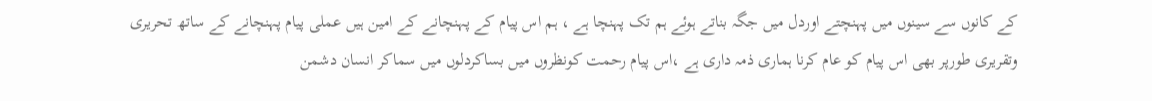کے کانوں سے سینوں میں پہنچتے اوردل میں جگہ بناتے ہوئے ہم تک پہنچا ہے ، ہم اس پیام کے پہنچانے کے امین ہیں عملی پیام پہنچانے کے ساتھ تحریری وتقریری طورپر بھی اس پیام کو عام کرنا ہماری ذمہ داری ہے ،اس پیام رحمت کونظروں میں بساکردلوں میں سماکر انسان دشمن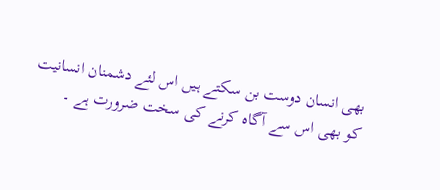بھی انسان دوست بن سکتے ہیں اس لئے دشمنان انسانیت کو بھی اس سے آگاہ کرنے کی سخت ضرورت ہے ۔